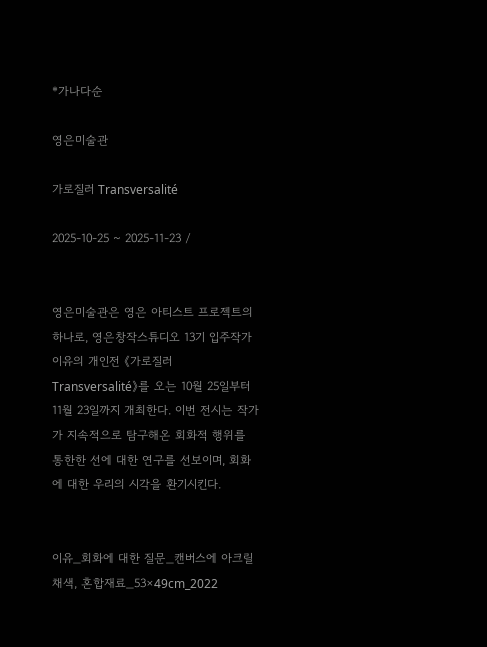*가나다순

영은미술관

가로질러 Transversalité

2025-10-25 ~ 2025-11-23 /


영은미술관은 영은 아티스트 프로젝트의 하나로, 영은창작스튜디오 13기 입주작가 이유의 개인전 《가로질러 Transversalité》를 오는 10월 25일부터 11월 23일까지 개최한다. 이번 전시는 작가가 지속적으로 탐구해온 회화적 행위를 통한한 선에 대한 연구를 선보이며, 회화에 대한 우리의 시각을 환기시킨다.


이유_회화에 대한 질문_캔버스에 아크릴채색, 혼합재료_53×49cm_2022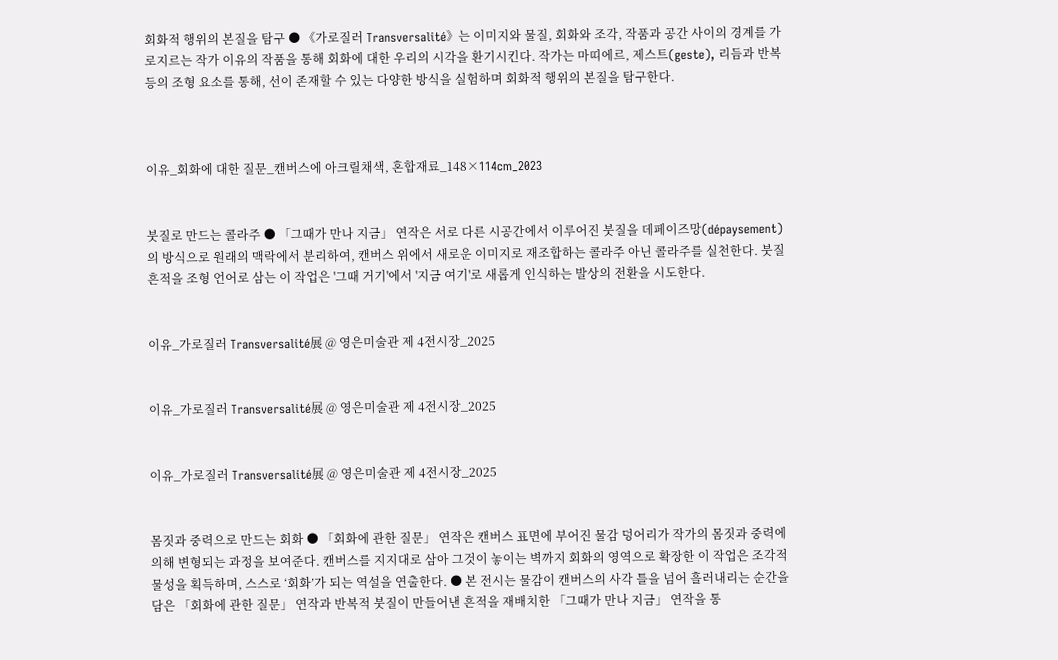회화적 행위의 본질을 탐구 ● 《가로질러 Transversalité》는 이미지와 물질, 회화와 조각, 작품과 공간 사이의 경계를 가로지르는 작가 이유의 작품을 통해 회화에 대한 우리의 시각을 환기시킨다. 작가는 마띠에르, 제스트(geste), 리듬과 반복 등의 조형 요소를 통해, 선이 존재할 수 있는 다양한 방식을 실험하며 회화적 행위의 본질을 탐구한다.



이유_회화에 대한 질문_캔버스에 아크릴채색, 혼합재료_148×114cm_2023


붓질로 만드는 콜라주 ● 「그때가 만나 지금」 연작은 서로 다른 시공간에서 이루어진 붓질을 데페이즈망(dépaysement)의 방식으로 원래의 맥락에서 분리하여, 캔버스 위에서 새로운 이미지로 재조합하는 콜라주 아닌 콜라주를 실천한다. 붓질 흔적을 조형 언어로 삼는 이 작업은 '그때 거기'에서 '지금 여기'로 새롭게 인식하는 발상의 전환을 시도한다.


이유_가로질러 Transversalité展 @ 영은미술관 제 4전시장_2025


이유_가로질러 Transversalité展 @ 영은미술관 제 4전시장_2025


이유_가로질러 Transversalité展 @ 영은미술관 제 4전시장_2025


몸짓과 중력으로 만드는 회화 ● 「회화에 관한 질문」 연작은 캔버스 표면에 부어진 물감 덩어리가 작가의 몸짓과 중력에 의해 변형되는 과정을 보여준다. 캔버스를 지지대로 삼아 그것이 놓이는 벽까지 회화의 영역으로 확장한 이 작업은 조각적 물성을 획득하며, 스스로 ‘회화’가 되는 역설을 연출한다. ● 본 전시는 물감이 캔버스의 사각 틀을 넘어 흘러내리는 순간을 담은 「회화에 관한 질문」 연작과 반복적 붓질이 만들어낸 흔적을 재배치한 「그때가 만나 지금」 연작을 통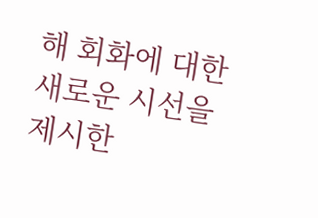해 회화에 대한 새로운 시선을 제시한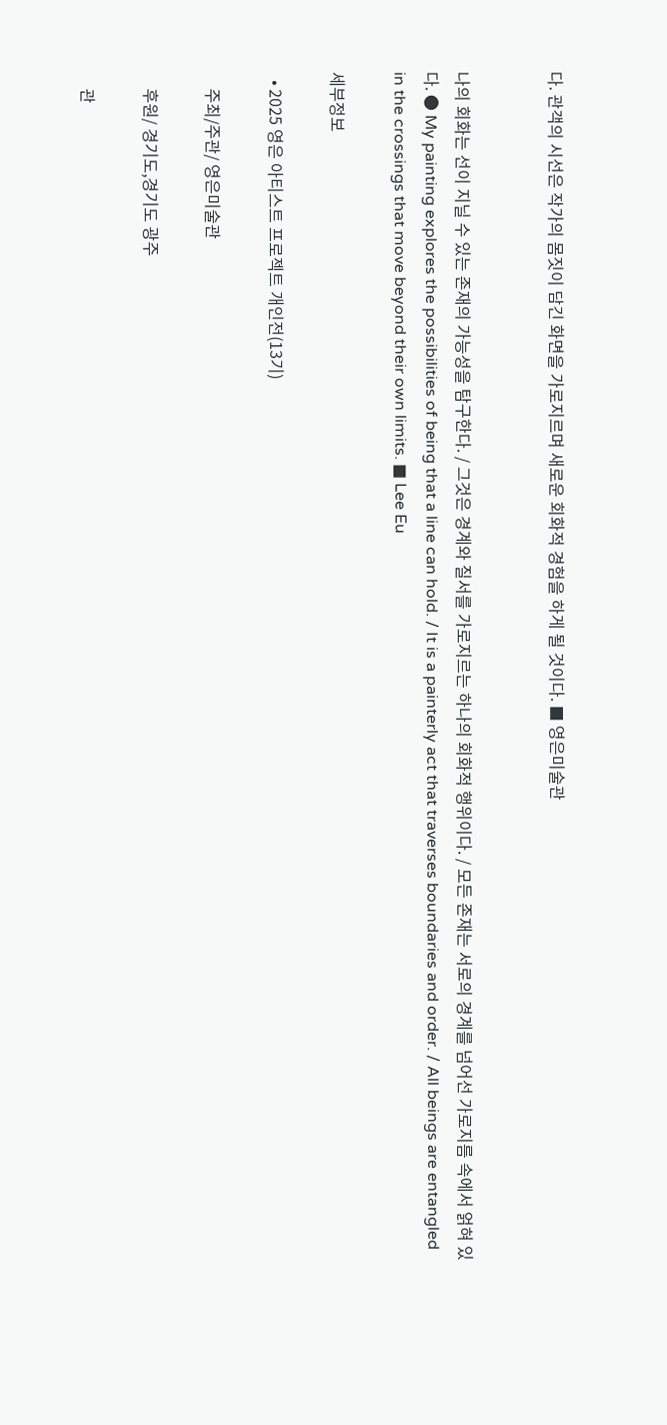다. 관객의 시선은 작가의 몸짓이 담긴 화면을 가로지르며 새로운 회화적 경험을 하게 될 것이다. ■ 영은미술관


나의 회화는 선이 지닐 수 있는 존재의 가능성을 탐구한다. / 그것은 경계와 질서를 가로지르는 하나의 회화적 행위이다. / 모든 존재는 서로의 경계를 넘어선 가로지름 속에서 얽혀 있다. ● My painting explores the possibilities of being that a line can hold. / It is a painterly act that traverses boundaries and order. / All beings are entangled in the crossings that move beyond their own limits. ■ Lee Eu

세부정보

  • 2025 영은 아티스트 프로젝트 개인전(13기)

    주최/주관/ 영은미술관

    후원/ 경기도,경기도 광주

    관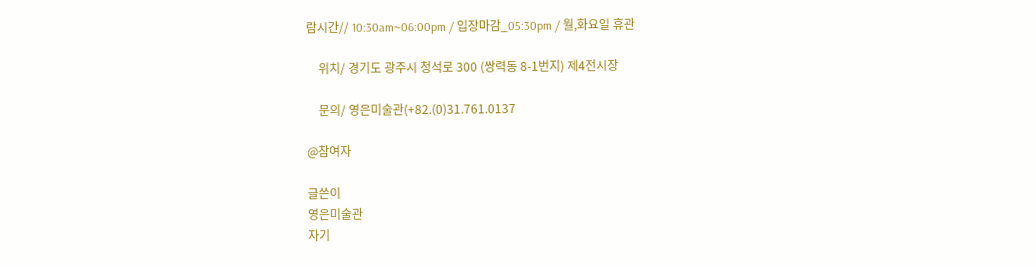람시간// 10:30am~06:00pm / 입장마감_05:30pm / 월,화요일 휴관

    위치/ 경기도 광주시 청석로 300 (쌍력동 8-1번지) 제4전시장

    문의/ 영은미술관(+82.(0)31.761.0137

@참여자

글쓴이
영은미술관
자기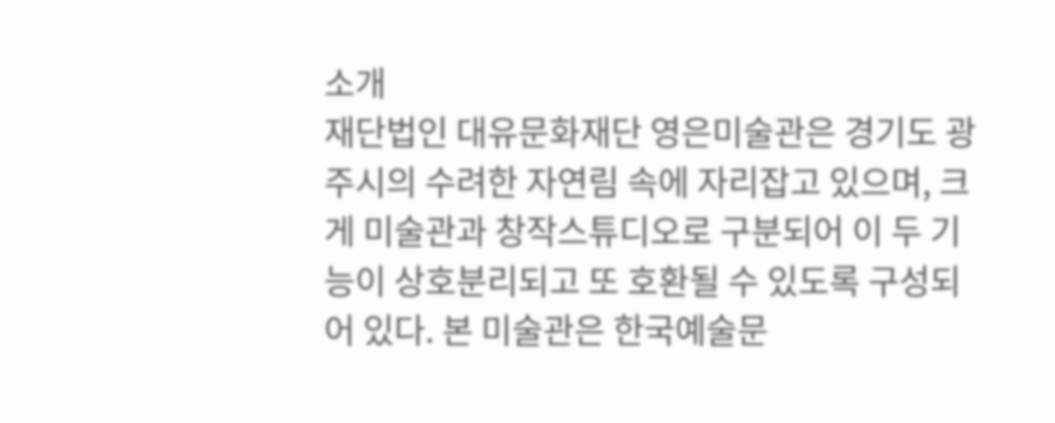소개
재단법인 대유문화재단 영은미술관은 경기도 광주시의 수려한 자연림 속에 자리잡고 있으며, 크게 미술관과 창작스튜디오로 구분되어 이 두 기능이 상호분리되고 또 호환될 수 있도록 구성되어 있다. 본 미술관은 한국예술문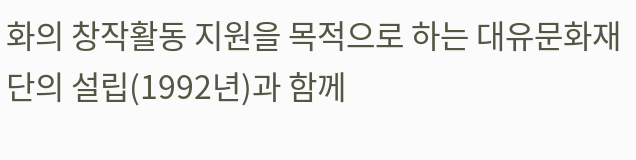화의 창작활동 지원을 목적으로 하는 대유문화재단의 설립(1992년)과 함께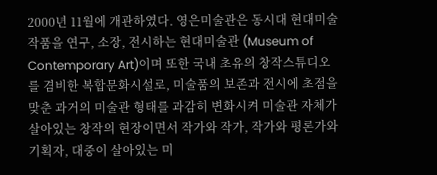2000년 11월에 개관하였다. 영은미술관은 동시대 현대미술 작품을 연구, 소장, 전시하는 현대미술관 (Museum of Contemporary Art)이며 또한 국내 초유의 창작스튜디오를 겸비한 복합문화시설로, 미술품의 보존과 전시에 초점을 맞춘 과거의 미술관 형태를 과감히 변화시켜 미술관 자체가 살아있는 창작의 현장이면서 작가와 작가, 작가와 평론가와 기획자, 대중이 살아있는 미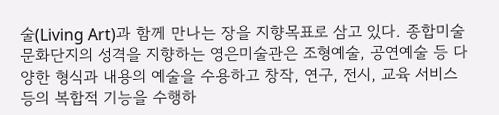술(Living Art)과 함께 만나는 장을 지향목표로 삼고 있다. 종합미술문화단지의 성격을 지향하는 영은미술관은 조형예술, 공연예술 등 다양한 형식과 내용의 예술을 수용하고 창작, 연구, 전시, 교육 서비스 등의 복합적 기능을 수행하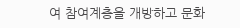여 참여계층을 개방하고 문화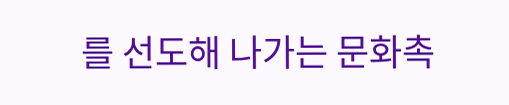를 선도해 나가는 문화촉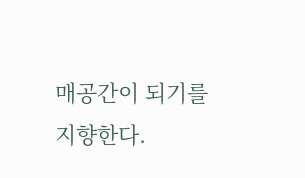매공간이 되기를 지향한다.